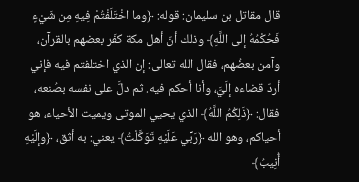قال مقاتل بن سليمان: قوله: ﴿وما اخْتَلَفْتُمْ فِيهِ مِن شَيْءٍ فَحُكْمُهُ إلى اللَّهِ﴾ وذلك أنّ أهل مكة كفَر بعضهم بالقرآن، وآمن بعضُهم، فقال الله تعالى: إن الذي اختلفتم فيه فإني أردّ قضاءه إلَيَّ، وأنا أحكم فيه. ثم دلَّ على نفسه بصُنعه، فقال: ﴿ذَلِكُمُ اللَّهُ﴾ الذي يحيي الموتى ويميت الأحياء، هو أحياكم، وهو الله ﴿رَبِّي عَلَيْهِ تَوَكَّلْتُ﴾ يعني: به أثق، ﴿وإلَيْهِ أُنِيبُ﴾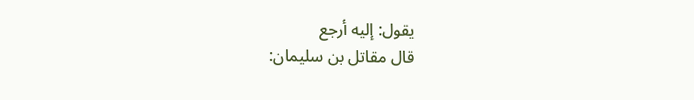يقول: إليه أرجع
قال مقاتل بن سليمان: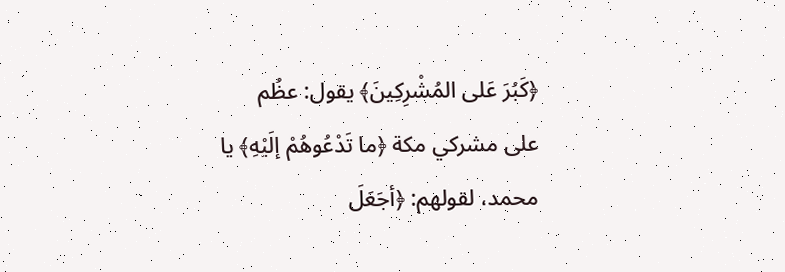﴿كَبُرَ عَلى المُشْرِكِينَ﴾ يقول: عظُم على مشركي مكة ﴿ما تَدْعُوهُمْ إلَيْهِ﴾ يا محمد، لقولهم: ﴿أجَعَلَ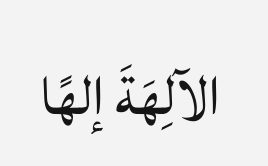الآلِهَةَ إلهًا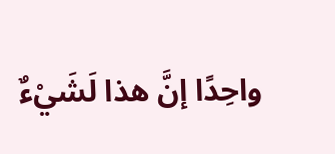واحِدًا إنَّ هذا لَشَيْءٌ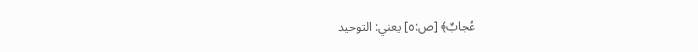عُجابٌ﴾ [ص:٥] يعني: التوحيد